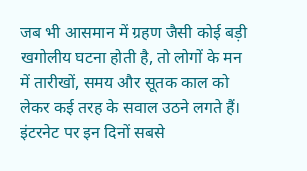जब भी आसमान में ग्रहण जैसी कोई बड़ी खगोलीय घटना होती है, तो लोगों के मन में तारीखों, समय और सूतक काल को लेकर कई तरह के सवाल उठने लगते हैं। इंटरनेट पर इन दिनों सबसे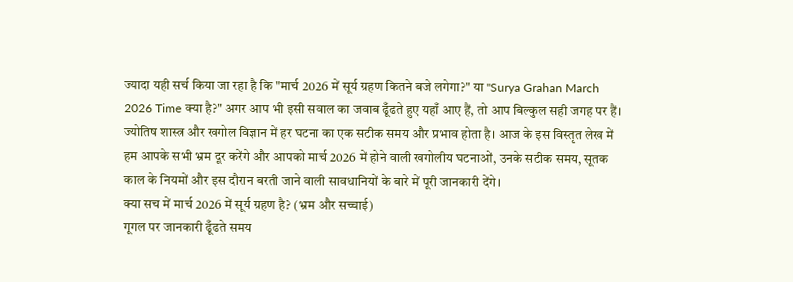ज्यादा यही सर्च किया जा रहा है कि "मार्च 2026 में सूर्य ग्रहण कितने बजे लगेगा?" या "Surya Grahan March 2026 Time क्या है?" अगर आप भी इसी सवाल का जवाब ढूँढते हुए यहाँ आए हैं, तो आप बिल्कुल सही जगह पर हैं। ज्योतिष शास्त्र और खगोल विज्ञान में हर घटना का एक सटीक समय और प्रभाव होता है। आज के इस विस्तृत लेख में हम आपके सभी भ्रम दूर करेंगे और आपको मार्च 2026 में होने वाली खगोलीय घटनाओं, उनके सटीक समय, सूतक काल के नियमों और इस दौरान बरती जाने वाली सावधानियों के बारे में पूरी जानकारी देंगे।
क्या सच में मार्च 2026 में सूर्य ग्रहण है? (भ्रम और सच्चाई)
गूगल पर जानकारी ढूँढते समय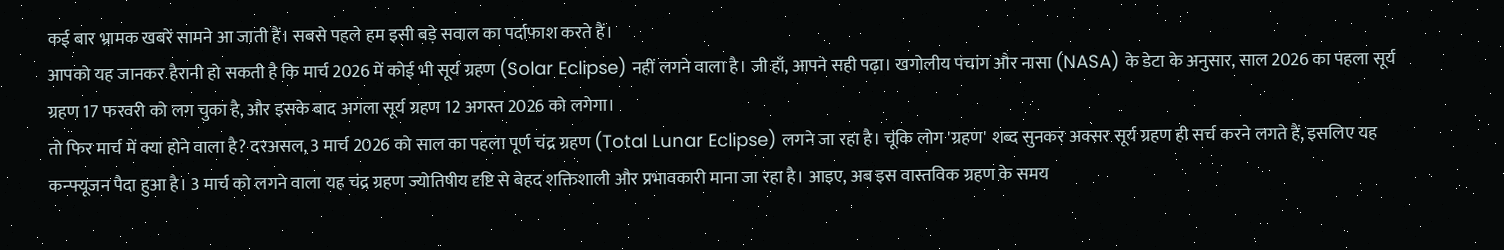कई बार भ्रामक खबरें सामने आ जाती हैं। सबसे पहले हम इसी बड़े सवाल का पर्दाफाश करते हैं।
आपको यह जानकर हैरानी हो सकती है कि मार्च 2026 में कोई भी सूर्य ग्रहण (Solar Eclipse) नहीं लगने वाला है। जी हाँ, आपने सही पढ़ा। खगोलीय पंचांग और नासा (NASA) के डेटा के अनुसार, साल 2026 का पहला सूर्य ग्रहण 17 फरवरी को लग चुका है, और इसके बाद अगला सूर्य ग्रहण 12 अगस्त 2026 को लगेगा।
तो फिर मार्च में क्या होने वाला है? दरअसल, 3 मार्च 2026 को साल का पहला पूर्ण चंद्र ग्रहण (Total Lunar Eclipse) लगने जा रहा है। चूंकि लोग 'ग्रहण' शब्द सुनकर अक्सर सूर्य ग्रहण ही सर्च करने लगते हैं, इसलिए यह कन्फ्यूजन पैदा हुआ है। 3 मार्च को लगने वाला यह चंद्र ग्रहण ज्योतिषीय दृष्टि से बेहद शक्तिशाली और प्रभावकारी माना जा रहा है। आइए, अब इस वास्तविक ग्रहण के समय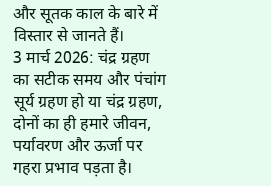और सूतक काल के बारे में विस्तार से जानते हैं।
3 मार्च 2026: चंद्र ग्रहण का सटीक समय और पंचांग
सूर्य ग्रहण हो या चंद्र ग्रहण, दोनों का ही हमारे जीवन, पर्यावरण और ऊर्जा पर गहरा प्रभाव पड़ता है।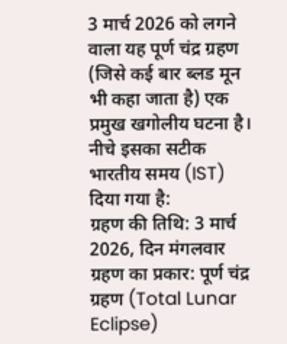3 मार्च 2026 को लगने वाला यह पूर्ण चंद्र ग्रहण (जिसे कई बार ब्लड मून भी कहा जाता है) एक प्रमुख खगोलीय घटना है। नीचे इसका सटीक भारतीय समय (IST) दिया गया है:
ग्रहण की तिथि: 3 मार्च 2026, दिन मंगलवार
ग्रहण का प्रकार: पूर्ण चंद्र ग्रहण (Total Lunar Eclipse)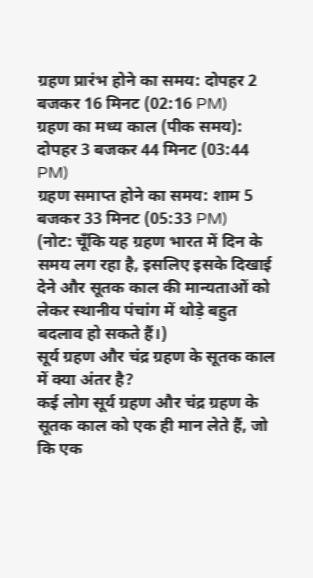ग्रहण प्रारंभ होने का समय: दोपहर 2 बजकर 16 मिनट (02:16 PM)
ग्रहण का मध्य काल (पीक समय): दोपहर 3 बजकर 44 मिनट (03:44 PM)
ग्रहण समाप्त होने का समय: शाम 5 बजकर 33 मिनट (05:33 PM)
(नोट: चूँकि यह ग्रहण भारत में दिन के समय लग रहा है, इसलिए इसके दिखाई देने और सूतक काल की मान्यताओं को लेकर स्थानीय पंचांग में थोड़े बहुत बदलाव हो सकते हैं।)
सूर्य ग्रहण और चंद्र ग्रहण के सूतक काल में क्या अंतर है?
कई लोग सूर्य ग्रहण और चंद्र ग्रहण के सूतक काल को एक ही मान लेते हैं, जो कि एक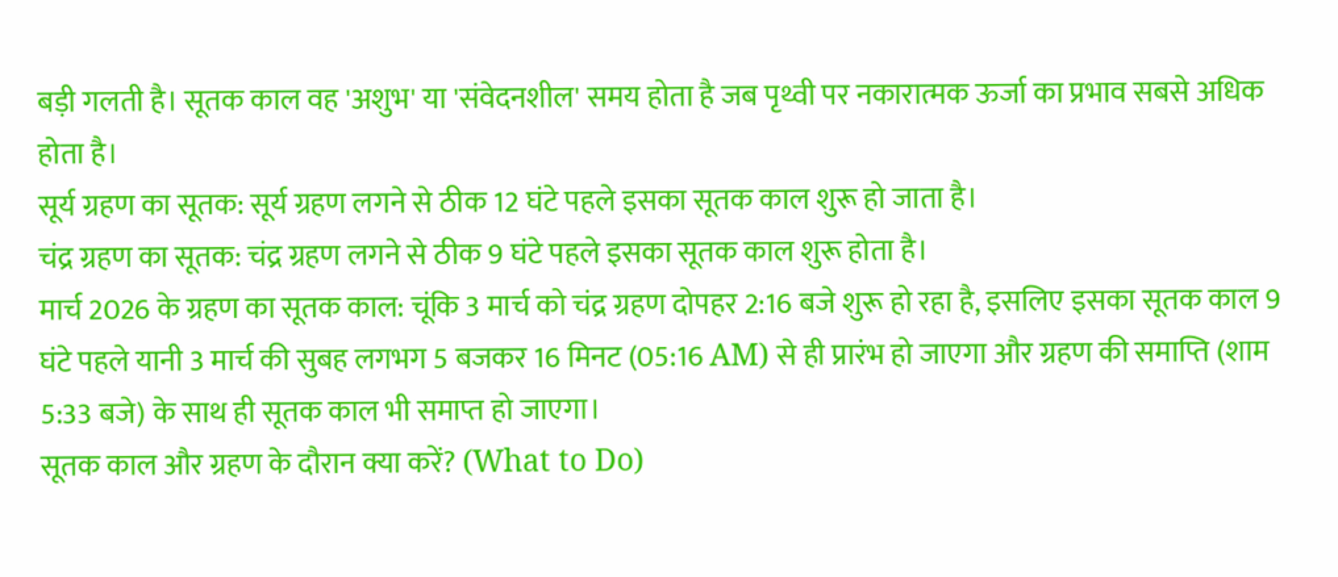बड़ी गलती है। सूतक काल वह 'अशुभ' या 'संवेदनशील' समय होता है जब पृथ्वी पर नकारात्मक ऊर्जा का प्रभाव सबसे अधिक होता है।
सूर्य ग्रहण का सूतक: सूर्य ग्रहण लगने से ठीक 12 घंटे पहले इसका सूतक काल शुरू हो जाता है।
चंद्र ग्रहण का सूतक: चंद्र ग्रहण लगने से ठीक 9 घंटे पहले इसका सूतक काल शुरू होता है।
मार्च 2026 के ग्रहण का सूतक काल: चूंकि 3 मार्च को चंद्र ग्रहण दोपहर 2:16 बजे शुरू हो रहा है, इसलिए इसका सूतक काल 9 घंटे पहले यानी 3 मार्च की सुबह लगभग 5 बजकर 16 मिनट (05:16 AM) से ही प्रारंभ हो जाएगा और ग्रहण की समाप्ति (शाम 5:33 बजे) के साथ ही सूतक काल भी समाप्त हो जाएगा।
सूतक काल और ग्रहण के दौरान क्या करें? (What to Do)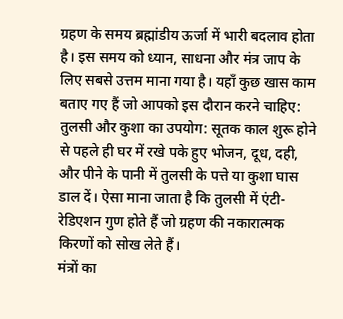ग्रहण के समय ब्रह्मांडीय ऊर्जा में भारी बदलाव होता है। इस समय को ध्यान, साधना और मंत्र जाप के लिए सबसे उत्तम माना गया है। यहाँ कुछ खास काम बताए गए हैं जो आपको इस दौरान करने चाहिए:
तुलसी और कुशा का उपयोग: सूतक काल शुरू होने से पहले ही घर में रखे पके हुए भोजन, दूध, दही, और पीने के पानी में तुलसी के पत्ते या कुशा घास डाल दें। ऐसा माना जाता है कि तुलसी में एंटी-रेडिएशन गुण होते हैं जो ग्रहण की नकारात्मक किरणों को सोख लेते हैं।
मंत्रों का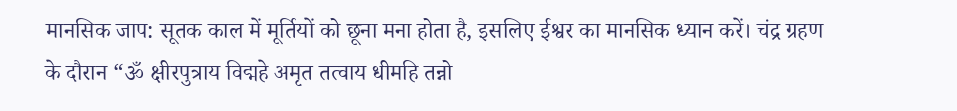मानसिक जाप: सूतक काल में मूर्तियों को छूना मना होता है, इसलिए ईश्वर का मानसिक ध्यान करें। चंद्र ग्रहण के दौरान “ॐ क्षीरपुत्राय विद्महे अमृत तत्वाय धीमहि तन्नो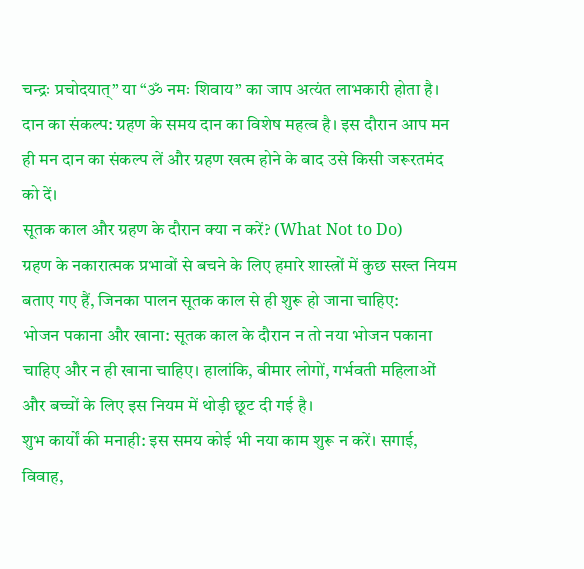चन्द्रः प्रचोदयात्” या “ॐ नमः शिवाय” का जाप अत्यंत लाभकारी होता है।
दान का संकल्प: ग्रहण के समय दान का विशेष महत्व है। इस दौरान आप मन ही मन दान का संकल्प लें और ग्रहण खत्म होने के बाद उसे किसी जरूरतमंद को दें।
सूतक काल और ग्रहण के दौरान क्या न करें? (What Not to Do)
ग्रहण के नकारात्मक प्रभावों से बचने के लिए हमारे शास्त्रों में कुछ सख्त नियम बताए गए हैं, जिनका पालन सूतक काल से ही शुरू हो जाना चाहिए:
भोजन पकाना और खाना: सूतक काल के दौरान न तो नया भोजन पकाना चाहिए और न ही खाना चाहिए। हालांकि, बीमार लोगों, गर्भवती महिलाओं और बच्चों के लिए इस नियम में थोड़ी छूट दी गई है।
शुभ कार्यों की मनाही: इस समय कोई भी नया काम शुरू न करें। सगाई, विवाह,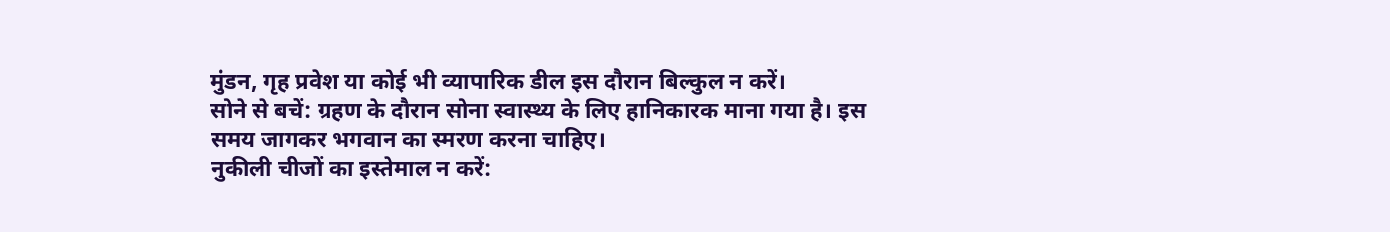मुंडन, गृह प्रवेश या कोई भी व्यापारिक डील इस दौरान बिल्कुल न करें।
सोने से बचें: ग्रहण के दौरान सोना स्वास्थ्य के लिए हानिकारक माना गया है। इस समय जागकर भगवान का स्मरण करना चाहिए।
नुकीली चीजों का इस्तेमाल न करें: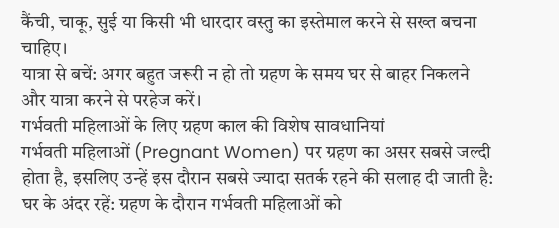कैंची, चाकू, सुई या किसी भी धारदार वस्तु का इस्तेमाल करने से सख्त बचना चाहिए।
यात्रा से बचें: अगर बहुत जरूरी न हो तो ग्रहण के समय घर से बाहर निकलने और यात्रा करने से परहेज करें।
गर्भवती महिलाओं के लिए ग्रहण काल की विशेष सावधानियां
गर्भवती महिलाओं (Pregnant Women) पर ग्रहण का असर सबसे जल्दी होता है, इसलिए उन्हें इस दौरान सबसे ज्यादा सतर्क रहने की सलाह दी जाती है:
घर के अंदर रहें: ग्रहण के दौरान गर्भवती महिलाओं को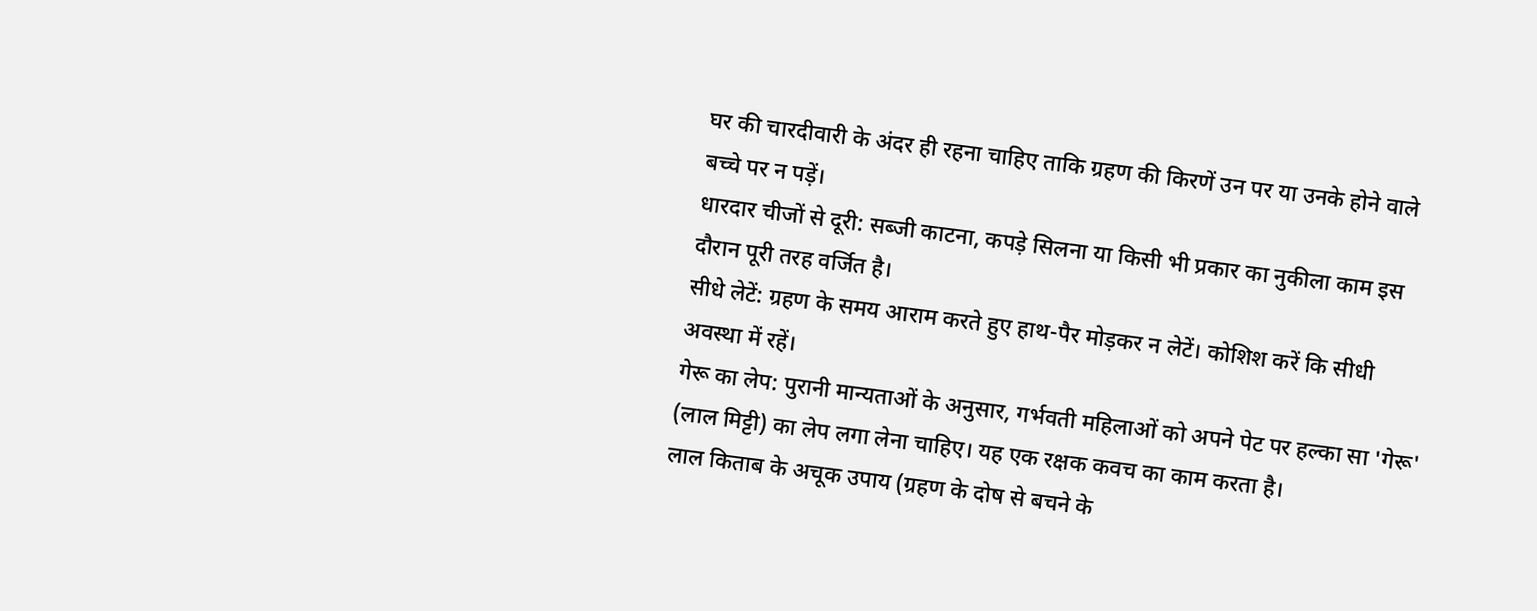घर की चारदीवारी के अंदर ही रहना चाहिए ताकि ग्रहण की किरणें उन पर या उनके होने वाले बच्चे पर न पड़ें।
धारदार चीजों से दूरी: सब्जी काटना, कपड़े सिलना या किसी भी प्रकार का नुकीला काम इस दौरान पूरी तरह वर्जित है।
सीधे लेटें: ग्रहण के समय आराम करते हुए हाथ-पैर मोड़कर न लेटें। कोशिश करें कि सीधी अवस्था में रहें।
गेरू का लेप: पुरानी मान्यताओं के अनुसार, गर्भवती महिलाओं को अपने पेट पर हल्का सा 'गेरू' (लाल मिट्टी) का लेप लगा लेना चाहिए। यह एक रक्षक कवच का काम करता है।
लाल किताब के अचूक उपाय (ग्रहण के दोष से बचने के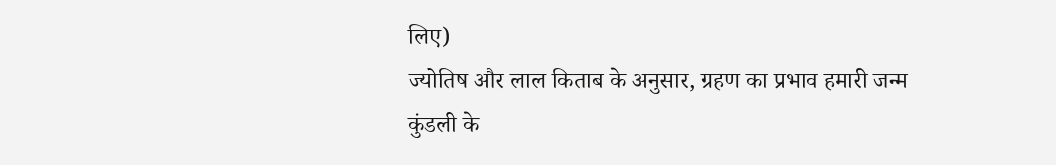लिए)
ज्योतिष और लाल किताब के अनुसार, ग्रहण का प्रभाव हमारी जन्म कुंडली के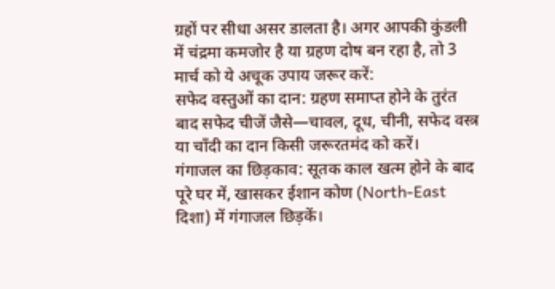ग्रहों पर सीधा असर डालता है। अगर आपकी कुंडली में चंद्रमा कमजोर है या ग्रहण दोष बन रहा है, तो 3 मार्च को ये अचूक उपाय जरूर करें:
सफेद वस्तुओं का दान: ग्रहण समाप्त होने के तुरंत बाद सफेद चीजें जैसे—चावल, दूध, चीनी, सफेद वस्त्र या चाँदी का दान किसी जरूरतमंद को करें।
गंगाजल का छिड़काव: सूतक काल खत्म होने के बाद पूरे घर में, खासकर ईशान कोण (North-East दिशा) में गंगाजल छिड़कें।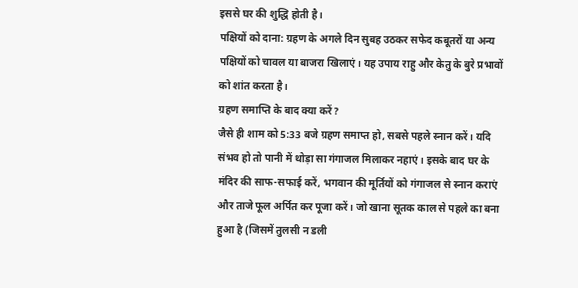इससे घर की शुद्धि होती है।
पक्षियों को दाना: ग्रहण के अगले दिन सुबह उठकर सफेद कबूतरों या अन्य पक्षियों को चावल या बाजरा खिलाएं। यह उपाय राहु और केतु के बुरे प्रभावों को शांत करता है।
ग्रहण समाप्ति के बाद क्या करें?
जैसे ही शाम को 5:33 बजे ग्रहण समाप्त हो, सबसे पहले स्नान करें। यदि संभव हो तो पानी में थोड़ा सा गंगाजल मिलाकर नहाएं। इसके बाद घर के मंदिर की साफ-सफाई करें, भगवान की मूर्तियों को गंगाजल से स्नान कराएं और ताजे फूल अर्पित कर पूजा करें। जो खाना सूतक काल से पहले का बना हुआ है (जिसमें तुलसी न डली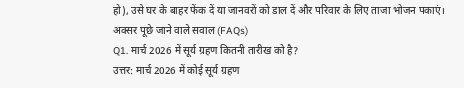हो), उसे घर के बाहर फेंक दें या जानवरों को डाल दें और परिवार के लिए ताजा भोजन पकाएं।
अक्सर पूछे जाने वाले सवाल (FAQs)
Q1. मार्च 2026 में सूर्य ग्रहण कितनी तारीख को है?
उत्तर: मार्च 2026 में कोई सूर्य ग्रहण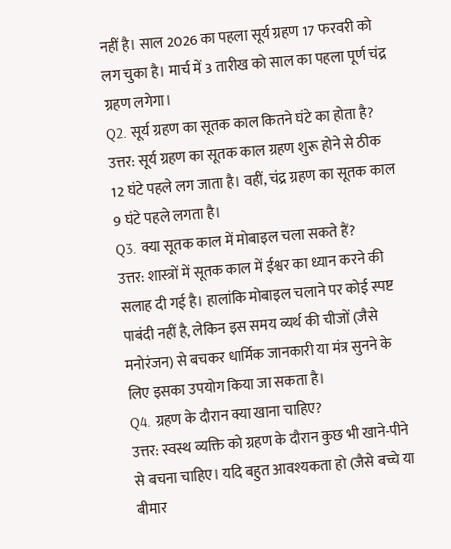नहीं है। साल 2026 का पहला सूर्य ग्रहण 17 फरवरी को लग चुका है। मार्च में 3 तारीख को साल का पहला पूर्ण चंद्र ग्रहण लगेगा।
Q2. सूर्य ग्रहण का सूतक काल कितने घंटे का होता है?
उत्तर: सूर्य ग्रहण का सूतक काल ग्रहण शुरू होने से ठीक 12 घंटे पहले लग जाता है। वहीं, चंद्र ग्रहण का सूतक काल 9 घंटे पहले लगता है।
Q3. क्या सूतक काल में मोबाइल चला सकते हैं?
उत्तर: शास्त्रों में सूतक काल में ईश्वर का ध्यान करने की सलाह दी गई है। हालांकि मोबाइल चलाने पर कोई स्पष्ट पाबंदी नहीं है, लेकिन इस समय व्यर्थ की चीजों (जैसे मनोरंजन) से बचकर धार्मिक जानकारी या मंत्र सुनने के लिए इसका उपयोग किया जा सकता है।
Q4. ग्रहण के दौरान क्या खाना चाहिए?
उत्तर: स्वस्थ व्यक्ति को ग्रहण के दौरान कुछ भी खाने-पीने से बचना चाहिए। यदि बहुत आवश्यकता हो (जैसे बच्चे या बीमार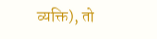व्यक्ति), तो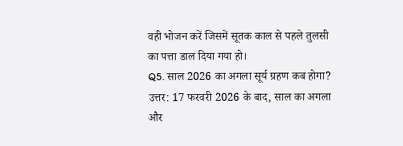वही भोजन करें जिसमें सूतक काल से पहले तुलसी का पत्ता डाल दिया गया हो।
Q5. साल 2026 का अगला सूर्य ग्रहण कब होगा?
उत्तर: 17 फरवरी 2026 के बाद, साल का अगला और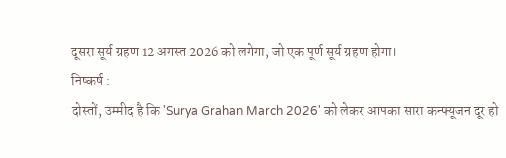दूसरा सूर्य ग्रहण 12 अगस्त 2026 को लगेगा, जो एक पूर्ण सूर्य ग्रहण होगा।
निष्कर्ष :
दोस्तों, उम्मीद है कि 'Surya Grahan March 2026' को लेकर आपका सारा कन्फ्यूजन दूर हो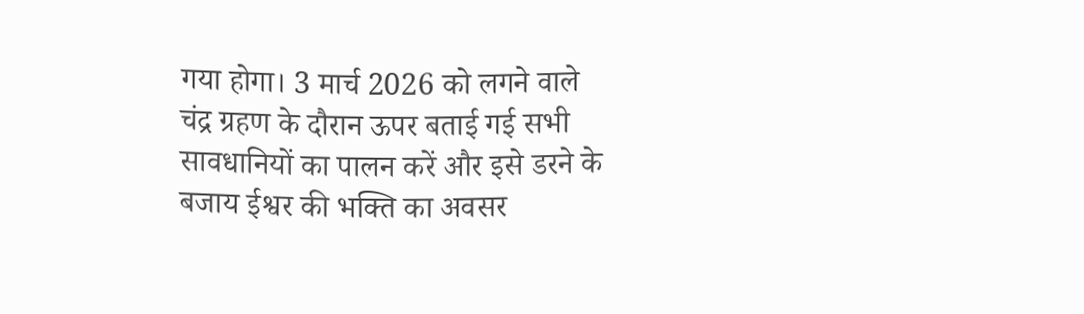गया होगा। 3 मार्च 2026 को लगने वाले चंद्र ग्रहण के दौरान ऊपर बताई गई सभी सावधानियों का पालन करें और इसे डरने के बजाय ईश्वर की भक्ति का अवसर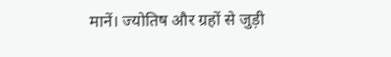मानें। ज्योतिष और ग्रहों से जुड़ी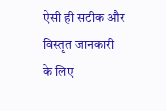ऐसी ही सटीक और विस्तृत जानकारी के लिए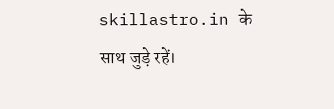skillastro.in के साथ जुड़े रहें।